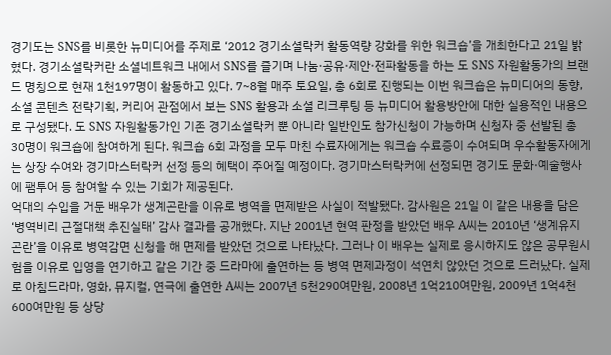경기도는 SNS를 비롯한 뉴미디어를 주제로 ‘2012 경기소셜락커 활동역량 강화를 위한 워크숍’을 개최한다고 21일 밝혔다. 경기소셜락커란 소셜네트워크 내에서 SNS를 즐기며 나눔·공유·제안·전파활동을 하는 도 SNS 자원활동가의 브랜드 명칭으로 현재 1천197명이 활동하고 있다. 7~8월 매주 토요일, 총 6회로 진행되는 이번 워크숍은 뉴미디어의 동향, 소셜 콘텐츠 전략기획, 커리어 관점에서 보는 SNS 활용과 소셜 리크루팅 등 뉴미디어 활용방안에 대한 실용적인 내용으로 구성됐다. 도 SNS 자원활동가인 기존 경기소셜락커 뿐 아니라 일반인도 참가신청이 가능하며 신청자 중 선발된 총 30명이 워크숍에 참여하게 된다. 워크숍 6회 과정을 모두 마친 수료자에게는 워크숍 수료증이 수여되며 우수활동자에게는 상장 수여와 경기마스터락커 선정 등의 혜택이 주어질 예정이다. 경기마스터락커에 선정되면 경기도 문화·예술행사에 팸투어 등 참여할 수 있는 기회가 제공된다.
억대의 수입을 거둔 배우가 생계곤란을 이유로 병역을 면제받은 사실이 적발됐다. 감사원은 21일 이 같은 내용을 담은 ‘병역비리 근절대책 추진실태’ 감사 결과를 공개했다. 지난 2001년 현역 판정을 받았던 배우 A씨는 2010년 ‘생계유지 곤란’을 이유로 병역감면 신청을 해 면제를 받았던 것으로 나타났다. 그러나 이 배우는 실제로 응시하지도 않은 공무원시험을 이유로 입영을 연기하고 같은 기간 중 드라마에 출연하는 등 병역 면제과정이 석연치 않았던 것으로 드러났다. 실제로 아침드라마, 영화, 뮤지컬, 연극에 출연한 A씨는 2007년 5천290여만원, 2008년 1억210여만원, 2009년 1억4천600여만원 등 상당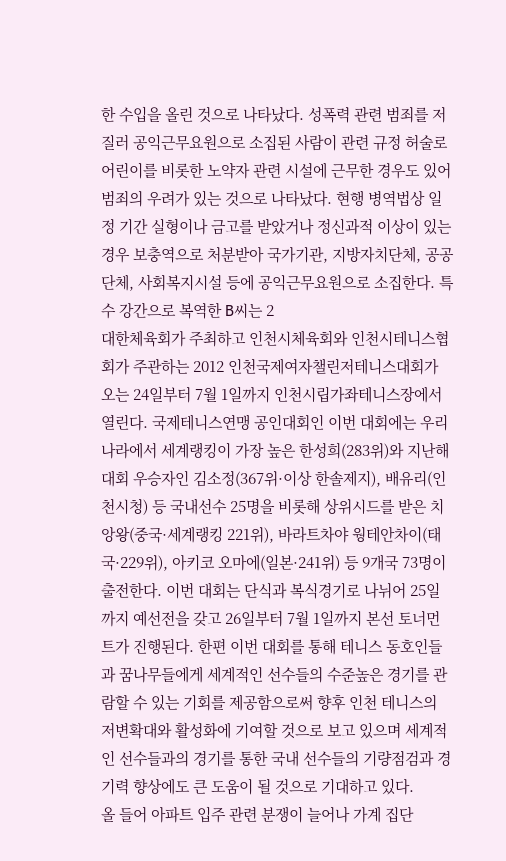한 수입을 올린 것으로 나타났다. 성폭력 관련 범죄를 저질러 공익근무요원으로 소집된 사람이 관련 규정 허술로 어린이를 비롯한 노약자 관련 시설에 근무한 경우도 있어 범죄의 우려가 있는 것으로 나타났다. 현행 병역법상 일정 기간 실형이나 금고를 받았거나 정신과적 이상이 있는 경우 보충역으로 처분받아 국가기관, 지방자치단체, 공공단체, 사회복지시설 등에 공익근무요원으로 소집한다. 특수 강간으로 복역한 B씨는 2
대한체육회가 주최하고 인천시체육회와 인천시테니스협회가 주관하는 2012 인천국제여자챌린저테니스대회가 오는 24일부터 7월 1일까지 인천시립가좌테니스장에서 열린다. 국제테니스연맹 공인대회인 이번 대회에는 우리나라에서 세계랭킹이 가장 높은 한성희(283위)와 지난해 대회 우승자인 김소정(367위·이상 한솔제지), 배유리(인천시청) 등 국내선수 25명을 비롯해 상위시드를 받은 치앙왕(중국·세계랭킹 221위), 바라트차야 웡테안차이(태국·229위), 아키코 오마에(일본·241위) 등 9개국 73명이 출전한다. 이번 대회는 단식과 복식경기로 나뉘어 25일까지 예선전을 갖고 26일부터 7월 1일까지 본선 토너먼트가 진행된다. 한편 이번 대회를 통해 테니스 동호인들과 꿈나무들에게 세계적인 선수들의 수준높은 경기를 관람할 수 있는 기회를 제공함으로써 향후 인천 테니스의 저변확대와 활성화에 기여할 것으로 보고 있으며 세계적인 선수들과의 경기를 통한 국내 선수들의 기량점검과 경기력 향상에도 큰 도움이 될 것으로 기대하고 있다.
올 들어 아파트 입주 관련 분쟁이 늘어나 가계 집단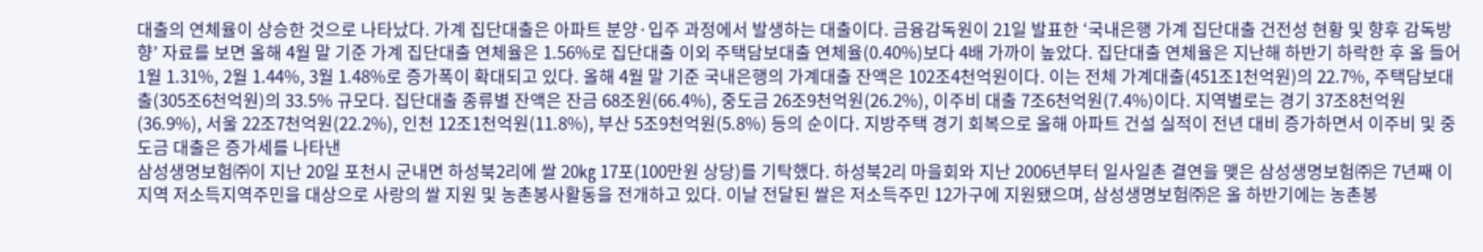대출의 연체율이 상승한 것으로 나타났다. 가계 집단대출은 아파트 분양·입주 과정에서 발생하는 대출이다. 금융감독원이 21일 발표한 ‘국내은행 가계 집단대출 건전성 현황 및 향후 감독방향’ 자료를 보면 올해 4월 말 기준 가계 집단대출 연체율은 1.56%로 집단대출 이외 주택담보대출 연체율(0.40%)보다 4배 가까이 높았다. 집단대출 연체율은 지난해 하반기 하락한 후 올 들어 1월 1.31%, 2월 1.44%, 3월 1.48%로 증가폭이 확대되고 있다. 올해 4월 말 기준 국내은행의 가계대출 잔액은 102조4천억원이다. 이는 전체 가계대출(451조1천억원)의 22.7%, 주택담보대출(305조6천억원)의 33.5% 규모다. 집단대출 종류별 잔액은 잔금 68조원(66.4%), 중도금 26조9천억원(26.2%), 이주비 대출 7조6천억원(7.4%)이다. 지역별로는 경기 37조8천억원(36.9%), 서울 22조7천억원(22.2%), 인천 12조1천억원(11.8%), 부산 5조9천억원(5.8%) 등의 순이다. 지방주택 경기 회복으로 올해 아파트 건설 실적이 전년 대비 증가하면서 이주비 및 중도금 대출은 증가세를 나타낸
삼성생명보험㈜이 지난 20일 포천시 군내면 하성북2리에 쌀 20㎏ 17포(100만원 상당)를 기탁했다. 하성북2리 마을회와 지난 2006년부터 일사일촌 결연을 맺은 삼성생명보험㈜은 7년째 이 지역 저소득지역주민을 대상으로 사랑의 쌀 지원 및 농촌봉사활동을 전개하고 있다. 이날 전달된 쌀은 저소득주민 12가구에 지원됐으며, 삼성생명보험㈜은 올 하반기에는 농촌봉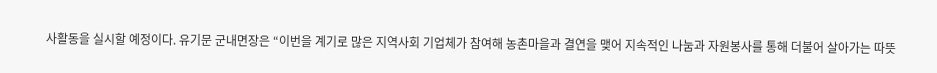사활동을 실시할 예정이다. 유기문 군내면장은 “이번을 계기로 많은 지역사회 기업체가 참여해 농촌마을과 결연을 맺어 지속적인 나눔과 자원봉사를 통해 더불어 살아가는 따뜻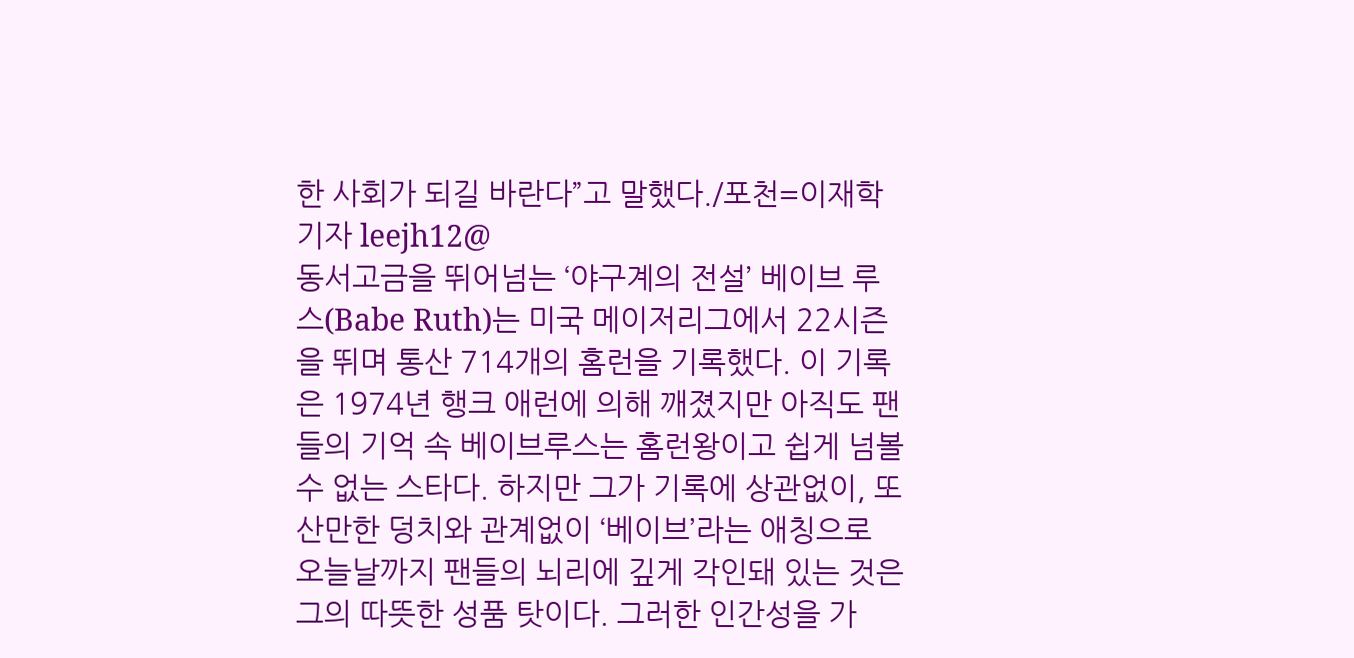한 사회가 되길 바란다”고 말했다./포천=이재학기자 leejh12@
동서고금을 뛰어넘는 ‘야구계의 전설’ 베이브 루스(Babe Ruth)는 미국 메이저리그에서 22시즌을 뛰며 통산 714개의 홈런을 기록했다. 이 기록은 1974년 행크 애런에 의해 깨졌지만 아직도 팬들의 기억 속 베이브루스는 홈런왕이고 쉽게 넘볼 수 없는 스타다. 하지만 그가 기록에 상관없이, 또 산만한 덩치와 관계없이 ‘베이브’라는 애칭으로 오늘날까지 팬들의 뇌리에 깊게 각인돼 있는 것은 그의 따뜻한 성품 탓이다. 그러한 인간성을 가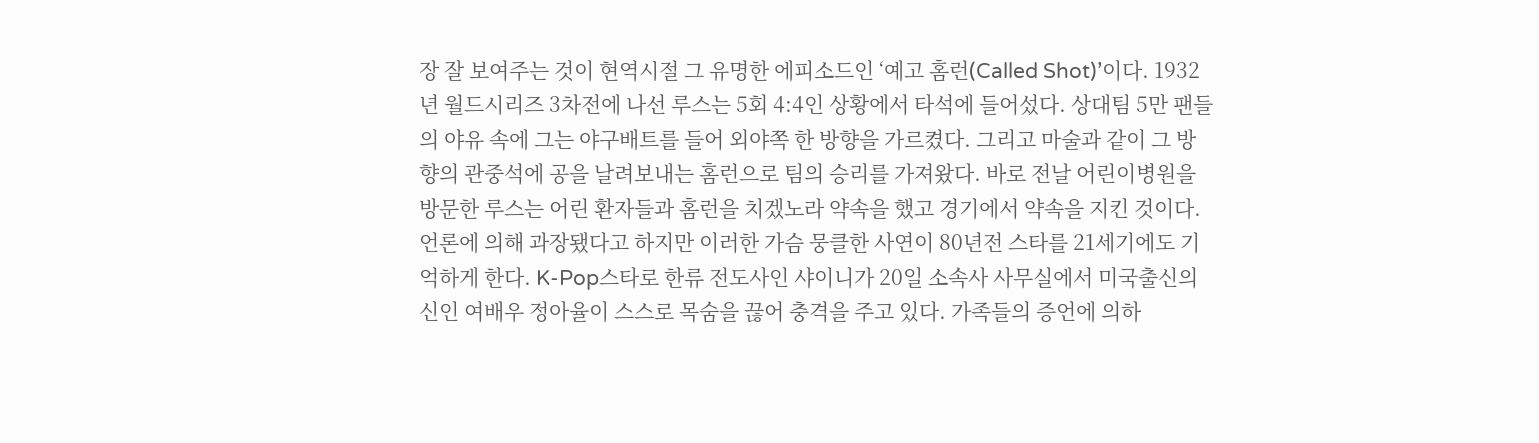장 잘 보여주는 것이 현역시절 그 유명한 에피소드인 ‘예고 홈런(Called Shot)’이다. 1932년 월드시리즈 3차전에 나선 루스는 5회 4:4인 상황에서 타석에 들어섰다. 상대팀 5만 팬들의 야유 속에 그는 야구배트를 들어 외야쪽 한 방향을 가르켰다. 그리고 마술과 같이 그 방향의 관중석에 공을 날려보내는 홈런으로 팀의 승리를 가져왔다. 바로 전날 어린이병원을 방문한 루스는 어린 환자들과 홈런을 치겠노라 약속을 했고 경기에서 약속을 지킨 것이다. 언론에 의해 과장됐다고 하지만 이러한 가슴 뭉클한 사연이 80년전 스타를 21세기에도 기억하게 한다. K-Pop스타로 한류 전도사인 샤이니가 20일 소속사 사무실에서 미국출신의
신인 여배우 정아율이 스스로 목숨을 끊어 충격을 주고 있다. 가족들의 증언에 의하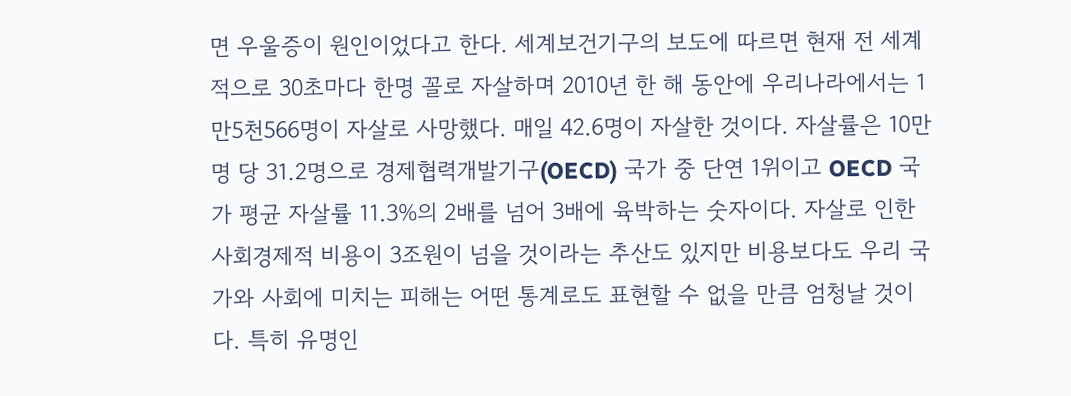면 우울증이 원인이었다고 한다. 세계보건기구의 보도에 따르면 현재 전 세계적으로 30초마다 한명 꼴로 자살하며 2010년 한 해 동안에 우리나라에서는 1만5천566명이 자살로 사망했다. 매일 42.6명이 자살한 것이다. 자살률은 10만명 당 31.2명으로 경제협력개발기구(OECD) 국가 중 단연 1위이고 OECD 국가 평균 자살률 11.3%의 2배를 넘어 3배에 육박하는 숫자이다. 자살로 인한 사회경제적 비용이 3조원이 넘을 것이라는 추산도 있지만 비용보다도 우리 국가와 사회에 미치는 피해는 어떤 통계로도 표현할 수 없을 만큼 엄청날 것이다. 특히 유명인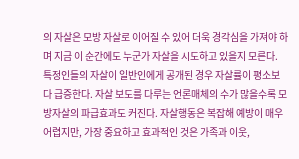의 자살은 모방 자살로 이어질 수 있어 더욱 경각심을 가져야 하며 지금 이 순간에도 누군가 자살을 시도하고 있을지 모른다. 특정인들의 자살이 일반인에게 공개된 경우 자살률이 평소보다 급증한다. 자살 보도를 다루는 언론매체의 수가 많을수록 모방자살의 파급효과도 커진다. 자살행동은 복잡해 예방이 매우 어렵지만, 가장 중요하고 효과적인 것은 가족과 이웃,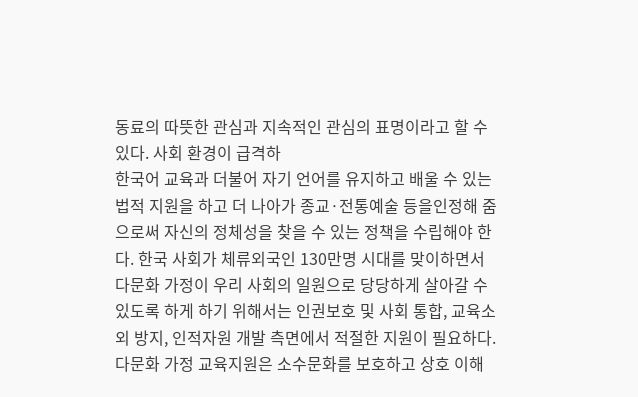동료의 따뜻한 관심과 지속적인 관심의 표명이라고 할 수 있다. 사회 환경이 급격하
한국어 교육과 더불어 자기 언어를 유지하고 배울 수 있는 법적 지원을 하고 더 나아가 종교·전통예술 등을인정해 줌으로써 자신의 정체성을 찾을 수 있는 정책을 수립해야 한다. 한국 사회가 체류외국인 130만명 시대를 맞이하면서 다문화 가정이 우리 사회의 일원으로 당당하게 살아갈 수 있도록 하게 하기 위해서는 인권보호 및 사회 통합, 교육소외 방지, 인적자원 개발 측면에서 적절한 지원이 필요하다. 다문화 가정 교육지원은 소수문화를 보호하고 상호 이해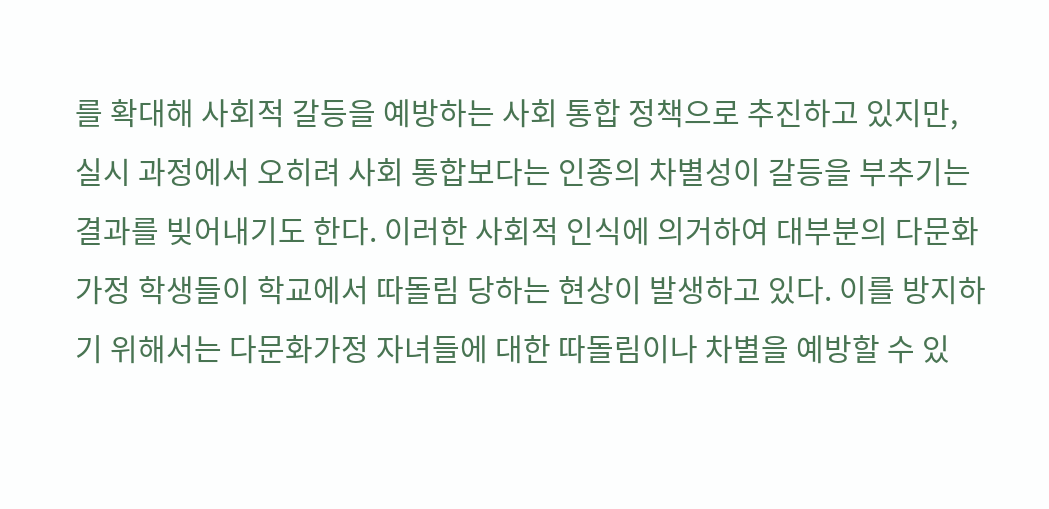를 확대해 사회적 갈등을 예방하는 사회 통합 정책으로 추진하고 있지만, 실시 과정에서 오히려 사회 통합보다는 인종의 차별성이 갈등을 부추기는 결과를 빚어내기도 한다. 이러한 사회적 인식에 의거하여 대부분의 다문화가정 학생들이 학교에서 따돌림 당하는 현상이 발생하고 있다. 이를 방지하기 위해서는 다문화가정 자녀들에 대한 따돌림이나 차별을 예방할 수 있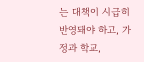는 대책이 시급히 반영돼야 하고, 가정과 학교,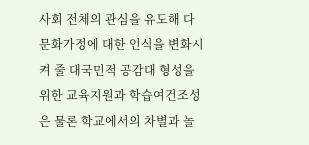사회 전체의 관심을 유도해 다문화가정에 대한 인식을 변화시켜 줄 대국민적 공감대 형성을 위한 교육지원과 학습여건조성은 물론 학교에서의 차별과 놀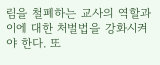림을 철폐하는 교사의 역할과 이에 대한 처벌법을 강화시켜야 한다. 또